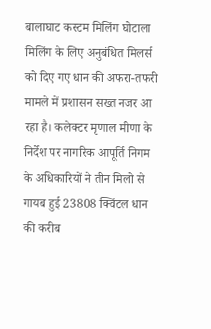बालाघाट कस्टम मिलिंग घोटाला
मिलिंग के लिए अनुबंधित मिलर्स को दिए गए धान की अफरा-तफरी मामले में प्रशासन सख्त नजर आ रहा है। कलेक्टर मृणाल मीणा के निर्देश पर नागरिक आपूर्ति निगम के अधिकारियों ने तीन मिलो से गायब हुई 23808 क्विंटल धान की करीब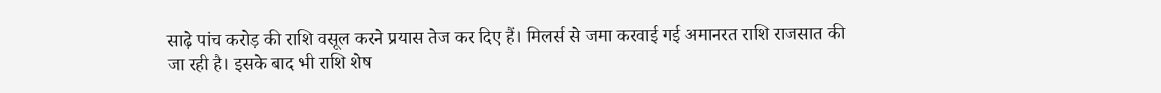साढ़े पांच करोड़ की राशि वसूल करने प्रयास तेज कर दिए हैं। मिलर्स से जमा करवाई गई अमानरत राशि राजसात की जा रही है। इसके बाद भी राशि शेष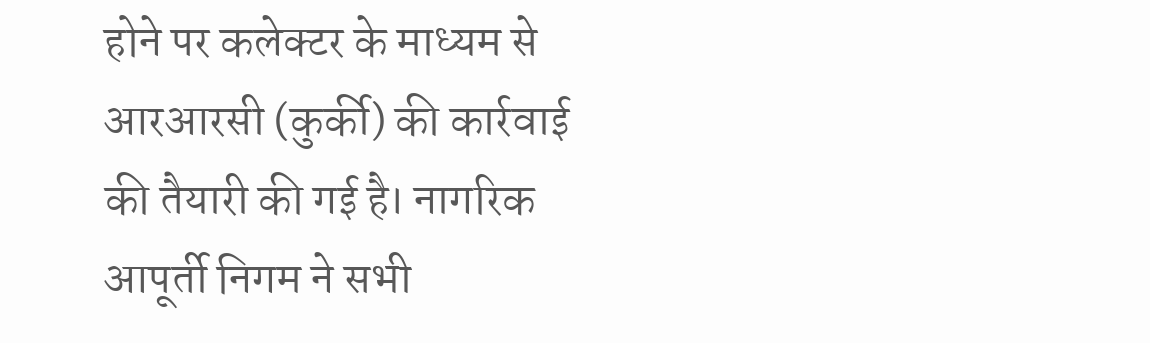होने पर कलेक्टर के माध्यम से आरआरसी (कुर्की) की कार्रवाई की तैयारी की गई है। नागरिक आपूर्ती निगम ने सभी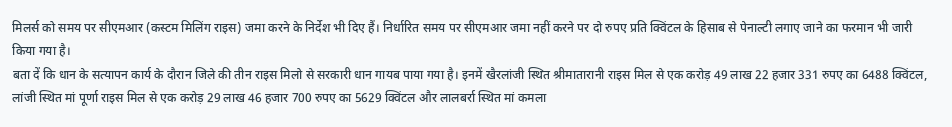मिलर्स को समय पर सीएमआर (कस्टम मिलिंग राइस) जमा करने के निर्देश भी दिए हैं। निर्धारित समय पर सीएमआर जमा नहीं करने पर दो रुपए प्रति क्विंटल के हिसाब से पेनाल्टी लगाए जाने का फरमान भी जारी किया गया है।
बता दें कि धान के सत्यापन कार्य के दौरान जिले की तीन राइस मिलो से सरकारी धान गायब पाया गया है। इनमें खैरलांजी स्थित श्रीमातारानी राइस मिल से एक करोड़ 49 लाख 22 हजार 331 रुपए का 6488 क्विंटल, लांजी स्थित मां पूर्णा राइस मिल से एक करोड़ 29 लाख 46 हजार 700 रुपए का 5629 क्विंटल और लालबर्रा स्थित मां कमला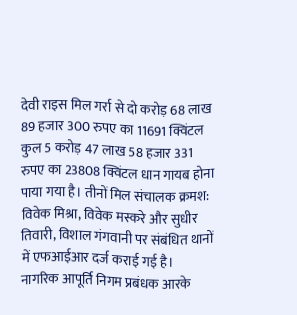देवी राइस मिल गर्रा से दो करोड़ 68 लाख 89 हजार 300 रुपए का 11691 क्विंटल कुल 5 करोड़ 47 लाख 58 हजार 331 रुपए का 23808 क्विंटल धान गायब होना पाया गया है। तीनों मिल संचालक क्रमश: विवेक मिश्रा, विवेक मस्करे और सुधीर तिवारी, विशाल गंगवानी पर संबंधित थानों में एफआईआर दर्ज कराई गई है।
नागरिक आपूर्ति निगम प्रबंधक आरके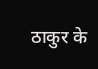ठाकुर के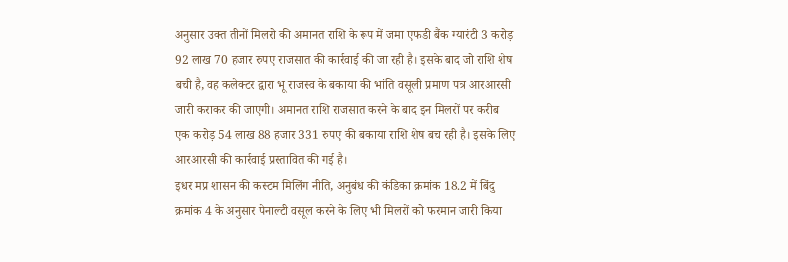अनुसार उक्त तीनों मिलरो की अमानत राशि के रूप में जमा एफडी बैंक ग्यारंटी 3 करोड़ 92 लाख 70 हजार रुपए राजसात की कार्रवाई की जा रही है। इसके बाद जो राशि शेष बची है, वह कलेक्टर द्वारा भू राजस्व के बकाया की भांति वसूली प्रमाण पत्र आरआरसी जारी कराकर की जाएगी। अमानत राशि राजसात करने के बाद इन मिलरों पर करीब एक करोड़ 54 लाख 88 हजार 331 रुपए की बकाया राशि शेष बच रही है। इसके लिए आरआरसी की कार्रवाई प्रस्तावित की गई है।
इधर मप्र शासन की कस्टम मिलिंग नीति, अनुबंध की कंडिका क्रमांक 18.2 में बिंदु क्रमांक 4 के अनुसार पेनाल्टी वसूल करने के लिए भी मिलरों को फरमान जारी किया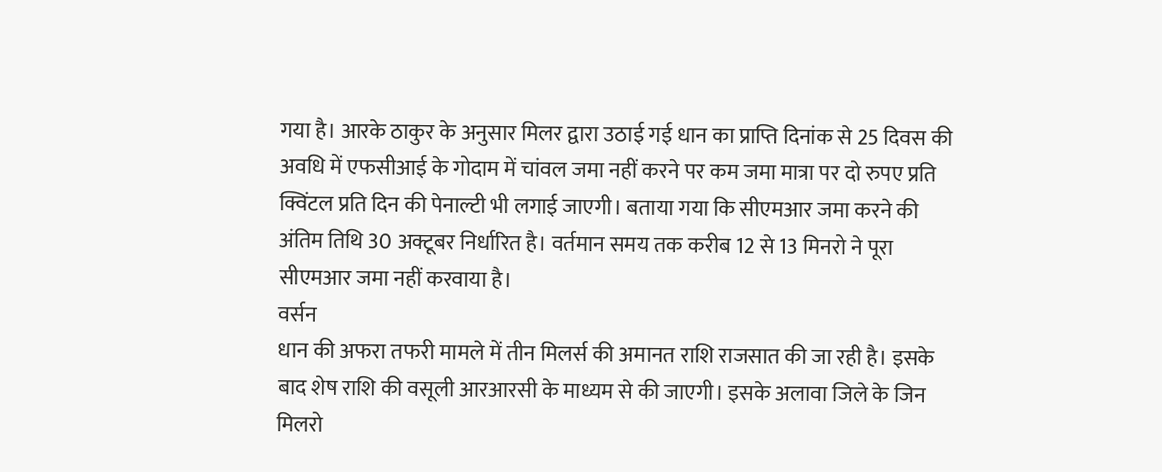गया है। आरके ठाकुर के अनुसार मिलर द्वारा उठाई गई धान का प्राप्ति दिनांक से 25 दिवस की अवधि में एफसीआई के गोदाम में चांवल जमा नहीं करने पर कम जमा मात्रा पर दो रुपए प्रति क्विंटल प्रति दिन की पेनाल्टी भी लगाई जाएगी। बताया गया कि सीएमआर जमा करने की अंतिम तिथि 30 अक्टूबर निर्धारित है। वर्तमान समय तक करीब 12 से 13 मिनरो ने पूरा सीएमआर जमा नहीं करवाया है।
वर्सन
धान की अफरा तफरी मामले में तीन मिलर्स की अमानत राशि राजसात की जा रही है। इसके बाद शेष राशि की वसूली आरआरसी के माध्यम से की जाएगी। इसके अलावा जिले के जिन मिलरो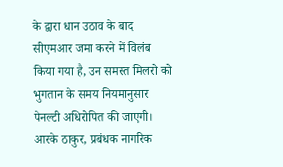के द्वारा धान उठाव के बाद सीएमआर जमा करने में विलंब किया गया है, उन समस्त मिलरो को भुगतान के समय नियमानुसार पेनल्टी अधिरोपित की जाएगी।
आरके ठाकुर, प्रबंधक नागरिक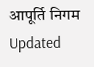आपूर्ति निगम
Updated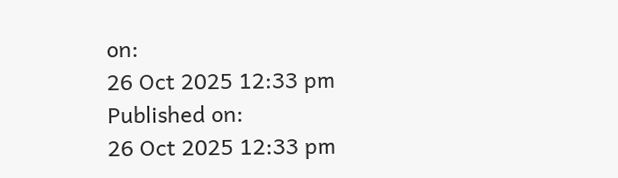on:
26 Oct 2025 12:33 pm
Published on:
26 Oct 2025 12:33 pm